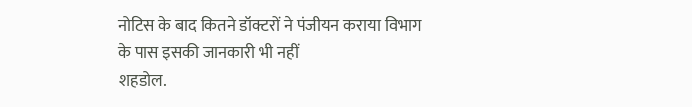नोटिस के बाद कितने डॉक्टरों ने पंजीयन कराया विभाग के पास इसकी जानकारी भी नहीं
शहडोल.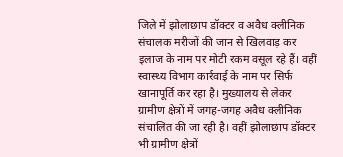जिले में झोलाछाप डॉक्टर व अवैध क्लीनिक संचालक मरीजों की जान से खिलवाड़ कर इलाज के नाम पर मोटी रकम वसूल रहे हैं। वहीं स्वास्थ्य विभाग कार्रवाई के नाम पर सिर्फ खानापूर्ति कर रहा है। मुख्यालय से लेकर ग्रामीण क्षेत्रों में जगह-जगह अवैध क्लीनिक संचालित की जा रही है। वहीं झोलाछाप डॉक्टर भी ग्रामीण क्षेत्रों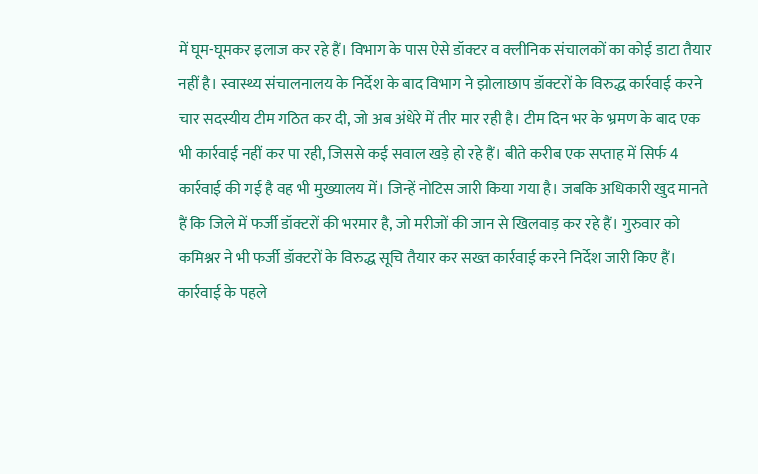में घूम-घूमकर इलाज कर रहे हैं। विभाग के पास ऐसे डॉक्टर व क्लीनिक संचालकों का कोई डाटा तैयार नहीं है। स्वास्थ्य संचालनालय के निर्देश के बाद विभाग ने झोलाछाप डॉक्टरों के विरुद्ध कार्रवाई करने चार सदस्यीय टीम गठित कर दी, जो अब अंधेरे में तीर मार रही है। टीम दिन भर के भ्रमण के बाद एक भी कार्रवाई नहीं कर पा रही, जिससे कई सवाल खड़े हो रहे हैं। बीते करीब एक सप्ताह में सिर्फ 4 कार्रवाई की गई है वह भी मुख्यालय में। जिन्हें नोटिस जारी किया गया है। जबकि अधिकारी खुद मानते हैं कि जिले में फर्जी डॉक्टरों की भरमार है, जो मरीजों की जान से खिलवाड़ कर रहे हैं। गुरुवार को कमिश्नर ने भी फर्जी डॉक्टरों के विरुद्ध सूचि तैयार कर सख्त कार्रवाई करने निर्देश जारी किए हैं।
कार्रवाई के पहले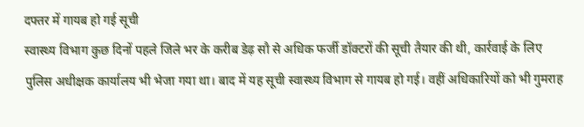दफ्तर में गायब हो गई सूची
स्वास्थ्य विभाग कुछ दिनों पहले जिले भर के करीब डेढ़ सौ से अधिक फर्जी डॉक्टरों की सूची तैयार की थी, कार्रवाई के लिए पुलिस अधीक्षक कार्यालय भी भेजा गया था। बाद में यह सूची स्वास्थ्य विभाग से गायब हो गई। वहीं अधिकारियों को भी गुमराह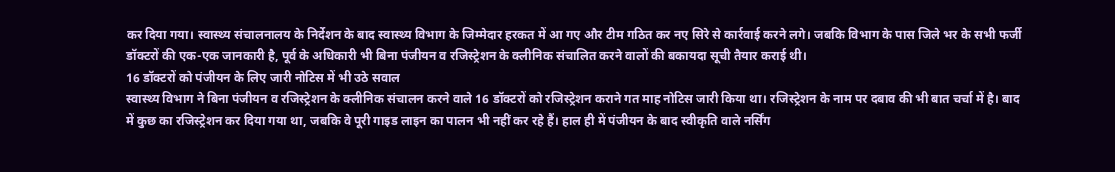कर दिया गया। स्वास्थ्य संचालनालय के निर्देशन के बाद स्वास्थ्य विभाग के जिम्मेदार हरकत में आ गए और टीम गठित कर नए सिरे से कार्रवाई करने लगे। जबकि विभाग के पास जिले भर के सभी फर्जी डॉक्टरों की एक-एक जानकारी है, पूर्व के अधिकारी भी बिना पंजीयन व रजिस्ट्रेशन के क्लीनिक संचालित करने वालों की बकायदा सूची तैयार कराई थी।
16 डॉक्टरों को पंजीयन के लिए जारी नोटिस में भी उठे सवाल
स्वास्थ्य विभाग ने बिना पंजीयन व रजिस्ट्रेशन के क्लीनिक संचालन करने वाले 16 डॉक्टरों को रजिस्ट्रेशन कराने गत माह नोटिस जारी किया था। रजिस्ट्रेशन के नाम पर दबाव की भी बात चर्चा में है। बाद में कुछ का रजिस्ट्रेशन कर दिया गया था, जबकि वे पूरी गाइड लाइन का पालन भी नहीं कर रहे हैं। हाल ही में पंजीयन के बाद स्वीकृति वाले नर्सिंग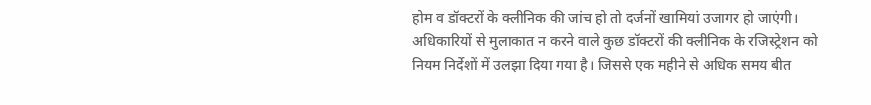होम व डॉक्टरों के क्लीनिक की जांच हो तो दर्जनों खामियां उजागर हो जाएंगी। अधिकारियों से मुलाकात न करने वाले कुछ डॉक्टरों की क्लीनिक के रजिस्ट्रेशन को नियम निर्देशों में उलझा दिया गया है। जिससे एक महीने से अधिक समय बीत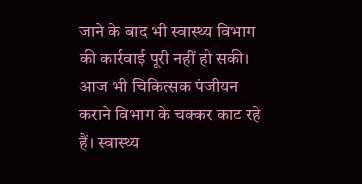जाने के बाद भी स्वास्थ्य विभाग की कार्रवाई पूरी नहीं हो सकी। आज भी चिकित्सक पंजीयन कराने विभाग के चक्कर काट रहे हैं। स्वास्थ्य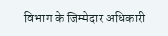विभाग के जिम्मेदार अधिकारी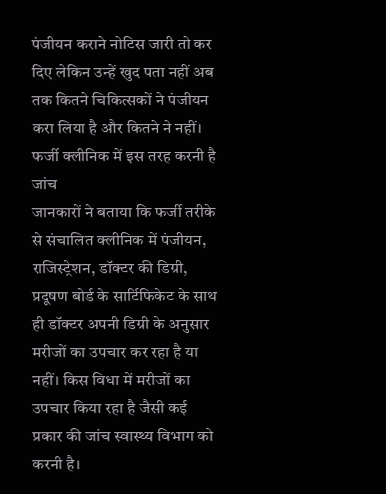पंजीयन कराने नोटिस जारी तो कर दिए लेकिन उन्हें खुद पता नहीं अब तक कितने चिकित्सकों ने पंजीयन करा लिया है और कितने ने नहीं।
फर्जी क्लीनिक में इस तरह करनी है जांच
जानकारों ने बताया कि फर्जी तरीके से संचालित क्लीनिक में पंजीयन, राजिस्ट्रेशन, डॉक्टर की डिग्री, प्रदूषण बोर्ड के सार्टिफिकेट के साथ ही डॉक्टर अपनी डिग्री के अनुसार मरीजों का उपचार कर रहा है या नहीं। किस विधा में मरीजों का उपचार किया रहा है जैसी कई प्रकार की जांच स्वास्थ्य विभाग को करनी है।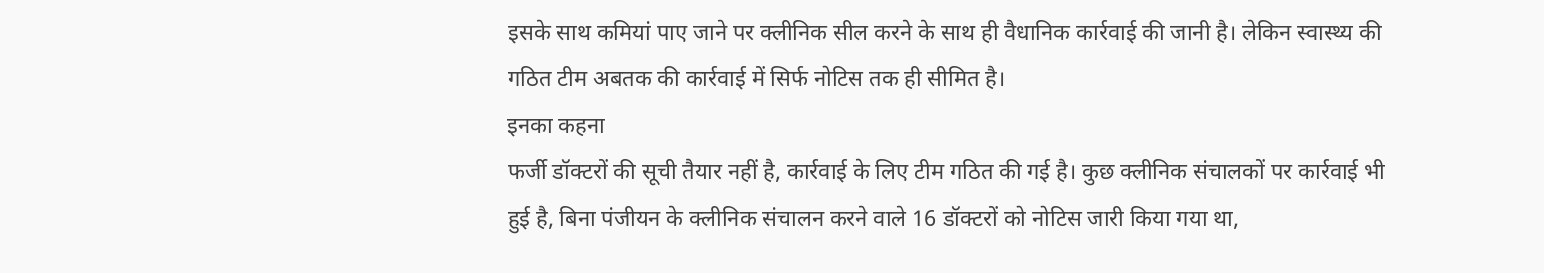इसके साथ कमियां पाए जाने पर क्लीनिक सील करने के साथ ही वैधानिक कार्रवाई की जानी है। लेकिन स्वास्थ्य की गठित टीम अबतक की कार्रवाई में सिर्फ नोटिस तक ही सीमित है।
इनका कहना
फर्जी डॉक्टरों की सूची तैयार नहीं है, कार्रवाई के लिए टीम गठित की गई है। कुछ क्लीनिक संचालकों पर कार्रवाई भी हुई है, बिना पंजीयन के क्लीनिक संचालन करने वाले 16 डॉक्टरों को नोटिस जारी किया गया था,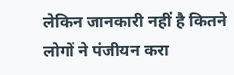लेकिन जानकारी नहीं है कितने लोगों ने पंजीयन करा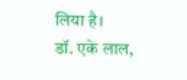लिया है।
डॉ. एके लाल,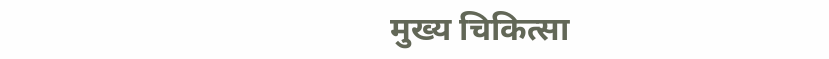मुख्य चिकित्सा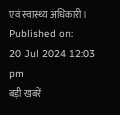एवं स्वास्थ्य अधिकारी।
Published on:
20 Jul 2024 12:03 pm
बड़ी खबरें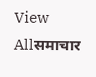View Allसमाचार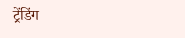ट्रेंडिंग